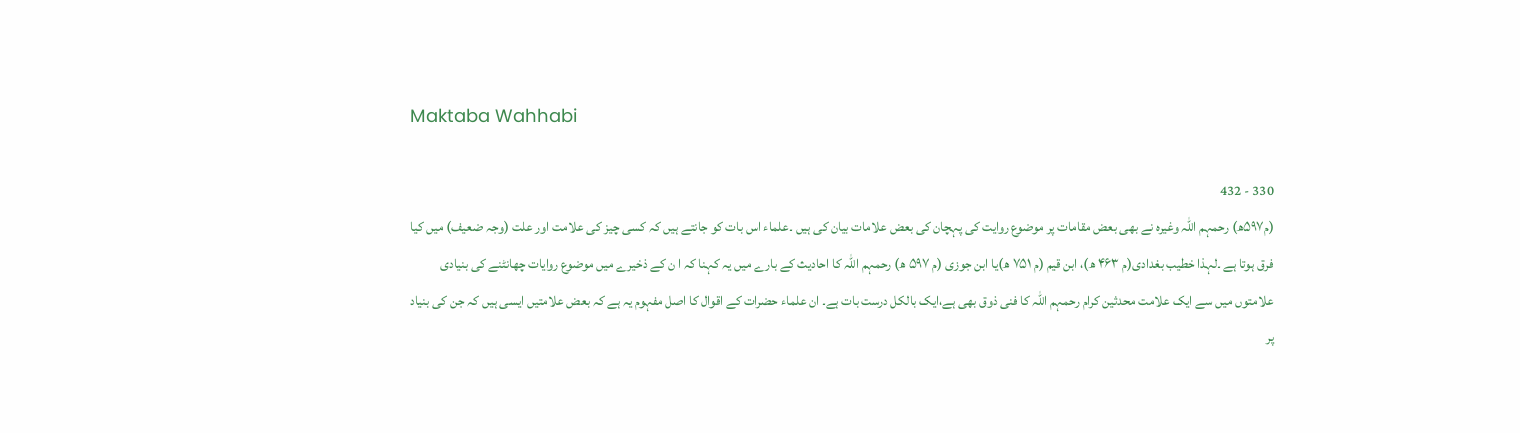Maktaba Wahhabi

330 - 432
(م۵۹۷ھ) رحمہم اللہ وغیرہ نے بھی بعض مقامات پر موضوع روایت کی پہچان کی بعض علامات بیان کی ہیں ۔علماء اس بات کو جانتے ہیں کہ کسی چیز کی علامت اور علت (وجہ ضعیف) میں کیا فرق ہوتا ہے ۔لہذا خطیب بغدادی(م ۴۶۳ ھ)، ابن قیم (م ۷۵۱ ھ)یا ابن جوزی (م ۵۹۷ ھ) رحمہم اللہ کا احادیث کے بارے میں یہ کہنا کہ ا ن کے ذخیرے میں موضوع روایات چھانٹنے کی بنیادی علامتوں میں سے ایک علامت محدثین کرام رحمہم اللہ کا فنی ذوق بھی ہے،ایک بالکل درست بات ہے۔ ان علماء حضرات کے اقوال کا اصل مفہوم یہ ہے کہ بعض علامتیں ایسی ہیں کہ جن کی بنیاد پر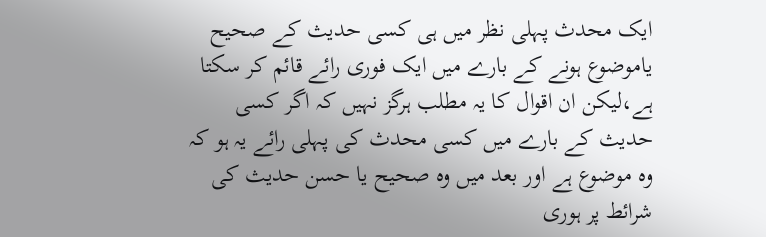ایک محدث پہلی نظر میں ہی کسی حدیث کے صحیح یاموضوع ہونے کے بارے میں ایک فوری رائے قائم کر سکتا ہے،لیکن ان اقوال کا یہ مطلب ہرگز نہیں کہ اگر کسی حدیث کے بارے میں کسی محدث کی پہلی رائے یہ ہو کہ وہ موضوع ہے اور بعد میں وہ صحیح یا حسن حدیث کی شرائط پر ہوری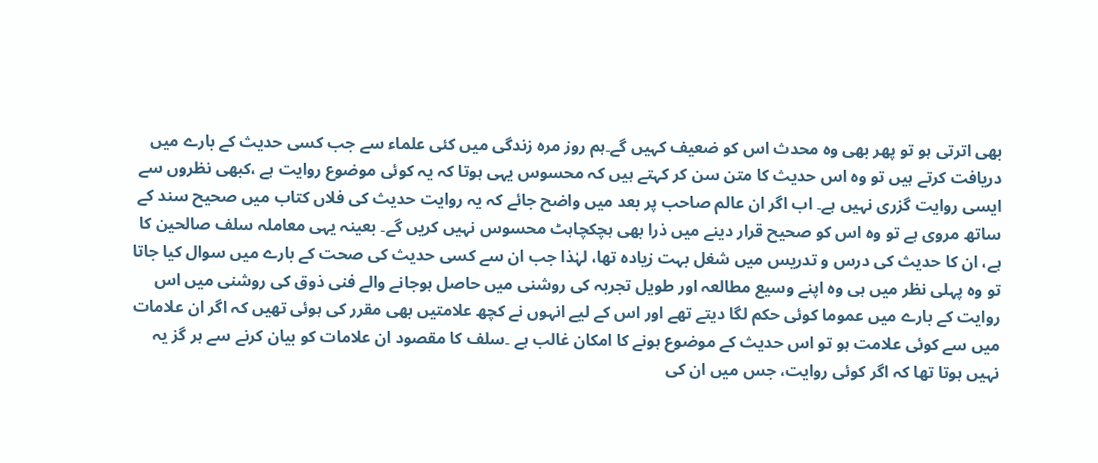بھی اترتی ہو تو پھر بھی وہ محدث اس کو ضعیف کہیں گے۔ہم روز مرہ زندگی میں کئی علماء سے جب کسی حدیث کے بارے میں دریافت کرتے ہیں تو وہ اس حدیث کا متن سن کر کہتے ہیں کہ محسوس یہی ہوتا کہ یہ کوئی موضوع روایت ہے ،کبھی نظروں سے ایسی روایت گزری نہیں ہے۔ اب اگر ان عالم صاحب پر بعد میں واضح جائے کہ یہ روایت حدیث کی فلاں کتاب میں صحیح سند کے ساتھ مروی ہے تو وہ اس کو صحیح قرار دینے میں ذرا بھی ہچکچاہٹ محسوس نہیں کریں گے۔ بعینہ یہی معاملہ سلف صالحین کا ہے، ان کا حدیث کی درس و تدریس میں شغل بہت زیادہ تھا، لہٰذا جب ان سے کسی حدیث کی صحت کے بارے میں سوال کیا جاتا تو وہ پہلی نظر میں ہی وہ اپنے وسیع مطالعہ اور طویل تجربہ کی روشنی میں حاصل ہوجانے والے فنی ذوق کی روشنی میں اس روایت کے بارے میں عموما کوئی حکم لگا دیتے تھے اور اس کے لیے انہوں نے کچھ علامتیں بھی مقرر کی ہوئی تھیں کہ اگر ان علامات میں سے کوئی علامت ہو تو اس حدیث کے موضوع ہونے کا امکان غالب ہے ۔سلف کا مقصود ان علامات کو بیان کرنے سے ہر گز یہ نہیں ہوتا تھا کہ اگر کوئی روایت، جس میں ان کی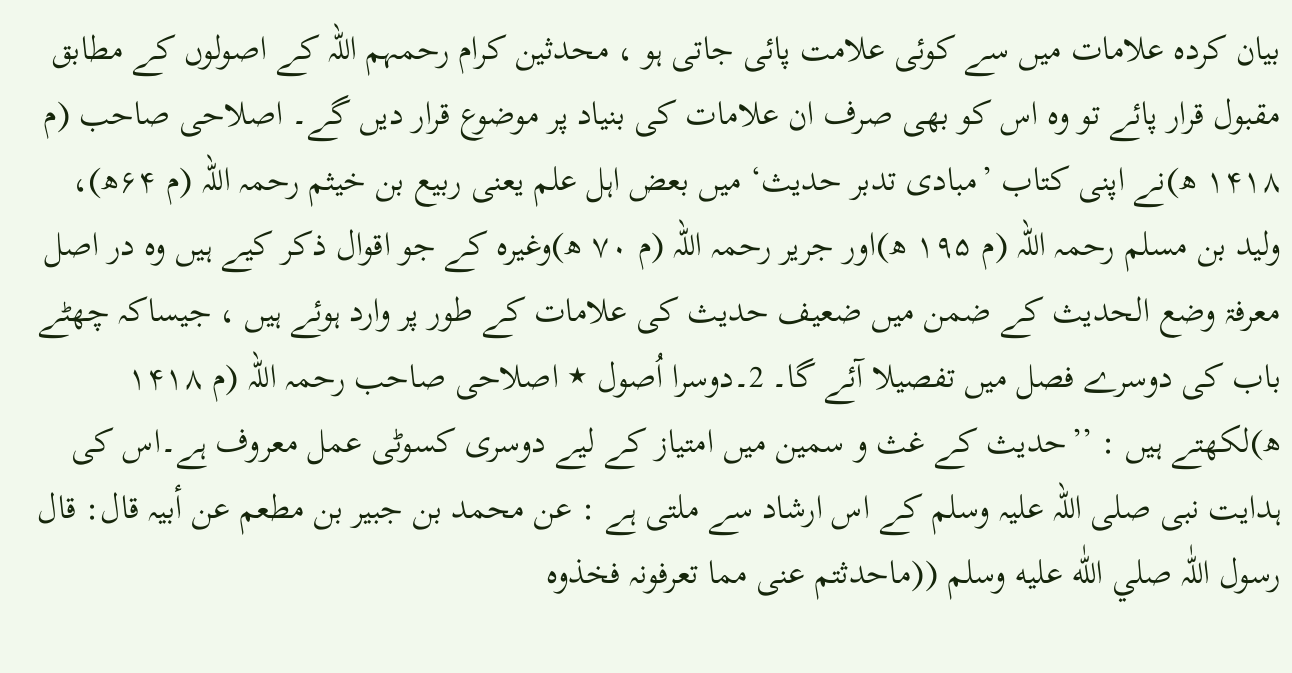بیان کردہ علامات میں سے کوئی علامت پائی جاتی ہو ، محدثین کرام رحمہم اللہ کے اصولوں کے مطابق مقبول قرار پائے تو وہ اس کو بھی صرف ان علامات کی بنیاد پر موضوع قرار دیں گے۔ اصلاحی صاحب (م ۱۴۱۸ ھ)نے اپنی کتاب ’مبادی تدبر حدیث‘ میں بعض اہل علم یعنی ربیع بن خیثم رحمہ اللہ (م ۶۴ھ)، ولید بن مسلم رحمہ اللہ (م ۱۹۵ ھ)اور جریر رحمہ اللہ (م ۷۰ ھ)وغیرہ کے جو اقوال ذکر کیے ہیں وہ در اصل معرفۃ وضع الحدیث کے ضمن میں ضعیف حدیث کی علامات کے طور پر وارد ہوئے ہیں ، جیساکہ چھٹے باب کی دوسرے فصل میں تفصیلا آئے گا۔ 2۔دوسرا اُصول ٭ اصلاحی صاحب رحمہ اللہ (م ۱۴۱۸ ھ)لکھتے ہیں : ’’حدیث کے غث و سمین میں امتیاز کے لیے دوسری کسوٹی عمل معروف ہے۔اس کی ہدایت نبی صلی اللہ علیہ وسلم کے اس ارشاد سے ملتی ہے : عن محمد بن جبیر بن مطعم عن أبیہ قال: قال رسول اللّٰہ صلي اللّٰه عليه وسلم ((ماحدثتم عنی مما تعرفونہ فخذوہ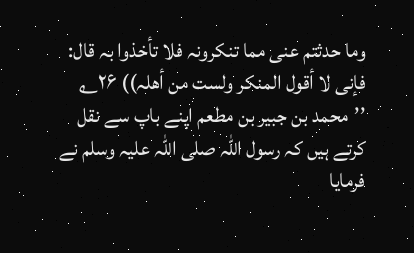وما حدثتم عنی مما تنکرونہ فلا تأخذوا بہ قال: فإنی لا أقول المنکر ولست من أھلہ)) ۲۶؎ ’’محمد بن جبیر بن مطعم اپنے باپ سے نقل کرتے ہیں کہ رسول اللہ صلی اللہ عليہ وسلم نے فرمایا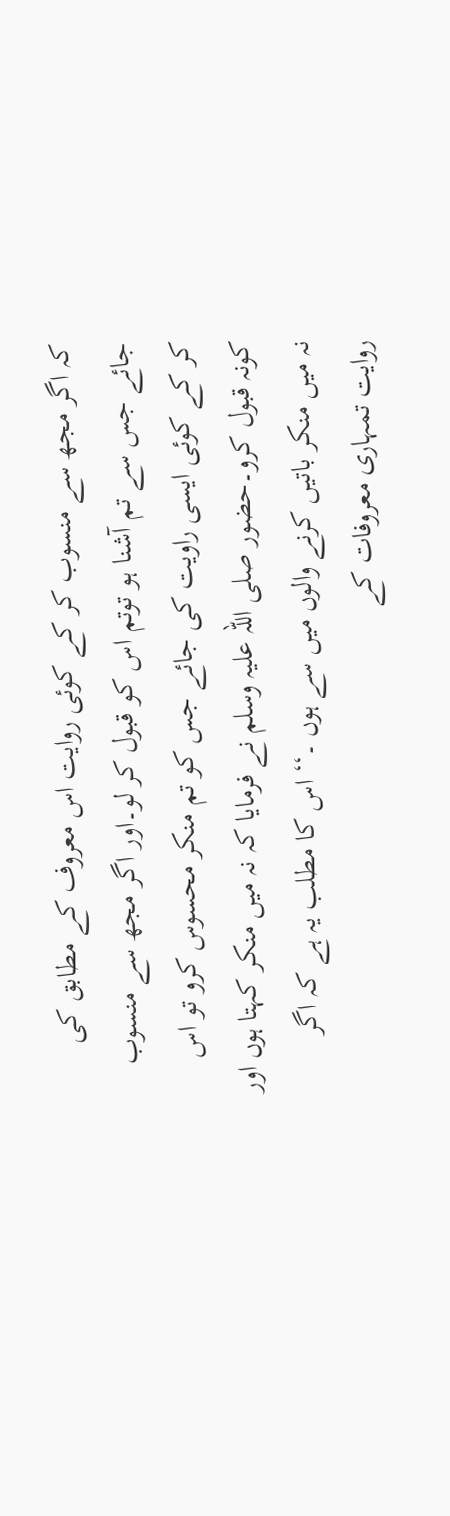کہ اگر مجھ سے منسوب کر کے کوئی روایت اس معروف کے مطابق کی جائے جس سے تم آشنا ہو توتم اس کو قبول کر لو۔اور اگر مجھ سے منسوب کر کے کوئی ایسی راویت کی جائے جس کو تم منکر محسوس کرو تو اس کونہ قبول کرو۔حضور صلی اللہ علیہ وسلم نے فرمایا کہ نہ میں منکر کہتا ہوں اور نہ میں منکر باتیں کرنے والوں میں سے ہوں ۔‘‘ اس کا مطلب یہ ہے کہ اگر روایت تمہاری معروفات کے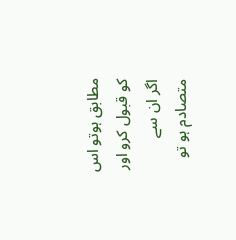مطابق ہوتو اس کو قبول کرو اور اگر ان سے متصادم ہو تو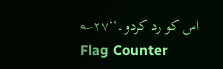اس کو رد کردو۔‘‘۲۷؎
Flag Counter